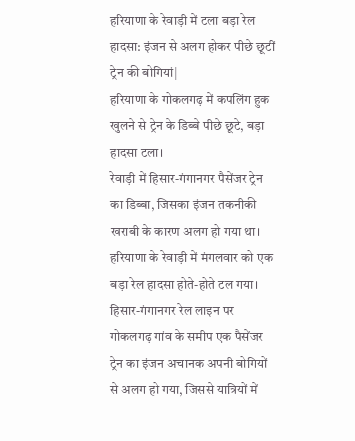हरियाणा के रेवाड़ी में टला बड़ा रेल हादसा: इंजन से अलग होकर पीछे छूटीं ट्रेन की बोगियां|
हरियाणा के गोकलगढ़ में कपलिंग हुक खुलने से ट्रेन के डिब्बे पीछे छूटे, बड़ा हादसा टला।
रेवाड़ी में हिसार-गंगानगर पैसेंजर ट्रेन का डिब्बा, जिसका इंजन तकनीकी खराबी के कारण अलग हो गया था।
हरियाणा के रेवाड़ी में मंगलवार को एक बड़ा रेल हादसा होते-होते टल गया। हिसार-गंगानगर रेल लाइन पर गोकलगढ़ गांव के समीप एक पैसेंजर ट्रेन का इंजन अचानक अपनी बोगियों से अलग हो गया, जिससे यात्रियों में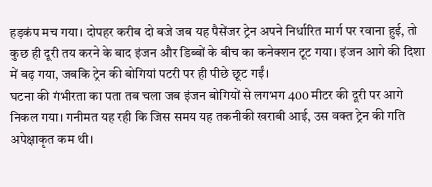हड़कंप मच गया। दोपहर करीब दो बजे जब यह पैसेंजर ट्रेन अपने निर्धारित मार्ग पर रवाना हुई, तो कुछ ही दूरी तय करने के बाद इंजन और डिब्बों के बीच का कनेक्शन टूट गया। इंजन आगे की दिशा में बढ़ गया, जबकि ट्रेन की बोगियां पटरी पर ही पीछे छूट गईं।
घटना की गंभीरता का पता तब चला जब इंजन बोगियों से लगभग 400 मीटर की दूरी पर आगे निकल गया। गनीमत यह रही कि जिस समय यह तकनीकी खराबी आई, उस वक्त ट्रेन की गति अपेक्षाकृत कम थी।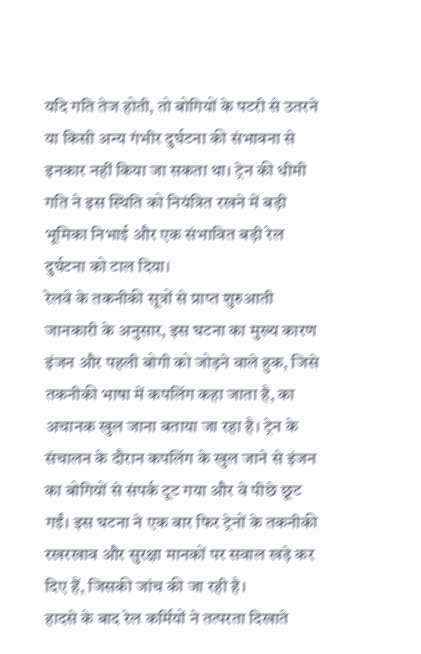यदि गति तेज होती, तो बोगियों के पटरी से उतरने या किसी अन्य गंभीर दुर्घटना की संभावना से इनकार नहीं किया जा सकता था। ट्रेन की धीमी गति ने इस स्थिति को नियंत्रित रखने में बड़ी भूमिका निभाई और एक संभावित बड़ी रेल दुर्घटना को टाल दिया।
रेलवे के तकनीकी सूत्रों से प्राप्त शुरुआती जानकारी के अनुसार, इस घटना का मुख्य कारण इंजन और पहली बोगी को जोड़ने वाले हुक, जिसे तकनीकी भाषा में कपलिंग कहा जाता है, का अचानक खुल जाना बताया जा रहा है। ट्रेन के संचालन के दौरान कपलिंग के खुल जाने से इंजन का बोगियों से संपर्क टूट गया और वे पीछे छूट गईं। इस घटना ने एक बार फिर ट्रेनों के तकनीकी रखरखाव और सुरक्षा मानकों पर सवाल खड़े कर दिए हैं, जिसकी जांच की जा रही है।
हादसे के बाद रेल कर्मियों ने तत्परता दिखाते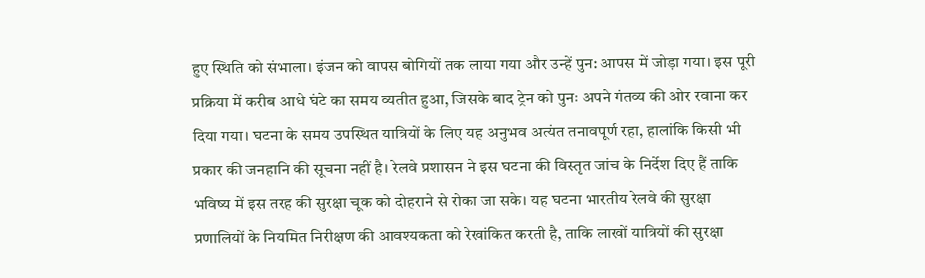हुए स्थिति को संभाला। इंजन को वापस बोगियों तक लाया गया और उन्हें पुन: आपस में जोड़ा गया। इस पूरी प्रक्रिया में करीब आधे घंटे का समय व्यतीत हुआ, जिसके बाद ट्रेन को पुनः अपने गंतव्य की ओर रवाना कर दिया गया। घटना के समय उपस्थित यात्रियों के लिए यह अनुभव अत्यंत तनावपूर्ण रहा, हालांकि किसी भी प्रकार की जनहानि की सूचना नहीं है। रेलवे प्रशासन ने इस घटना की विस्तृत जांच के निर्देश दिए हैं ताकि भविष्य में इस तरह की सुरक्षा चूक को दोहराने से रोका जा सके। यह घटना भारतीय रेलवे की सुरक्षा प्रणालियों के नियमित निरीक्षण की आवश्यकता को रेखांकित करती है, ताकि लाखों यात्रियों की सुरक्षा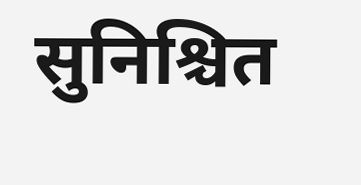सुनिश्चित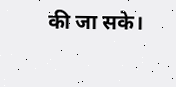की जा सके।